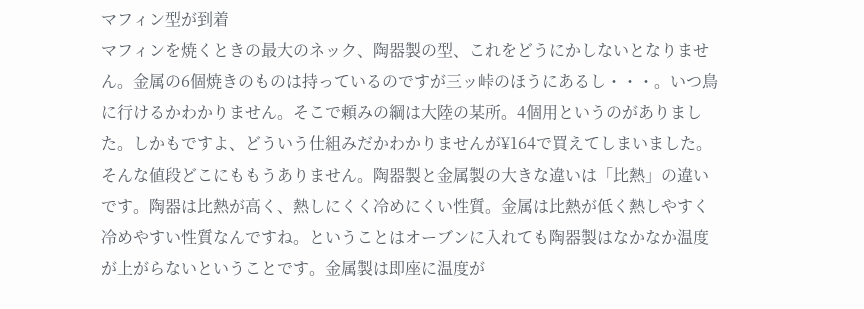マフィン型が到着
マフィンを焼くときの最大のネック、陶器製の型、これをどうにかしないとなりません。金属の6個焼きのものは持っているのですが三ッ峠のほうにあるし・・・。いつ鳥に行けるかわかりません。そこで頼みの綱は大陸の某所。4個用というのがありました。しかもですよ、どういう仕組みだかわかりませんが¥164で買えてしまいました。そんな値段どこにももうありません。陶器製と金属製の大きな違いは「比熱」の違いです。陶器は比熱が高く、熱しにくく冷めにくい性質。金属は比熱が低く熱しやすく冷めやすい性質なんですね。ということはオーブンに入れても陶器製はなかなか温度が上がらないということです。金属製は即座に温度が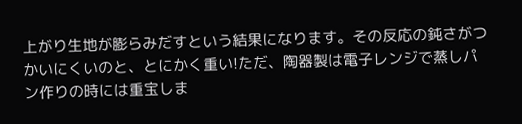上がり生地が膨らみだすという結果になります。その反応の鈍さがつかいにくいのと、とにかく重い!ただ、陶器製は電子レンジで蒸しパン作りの時には重宝しま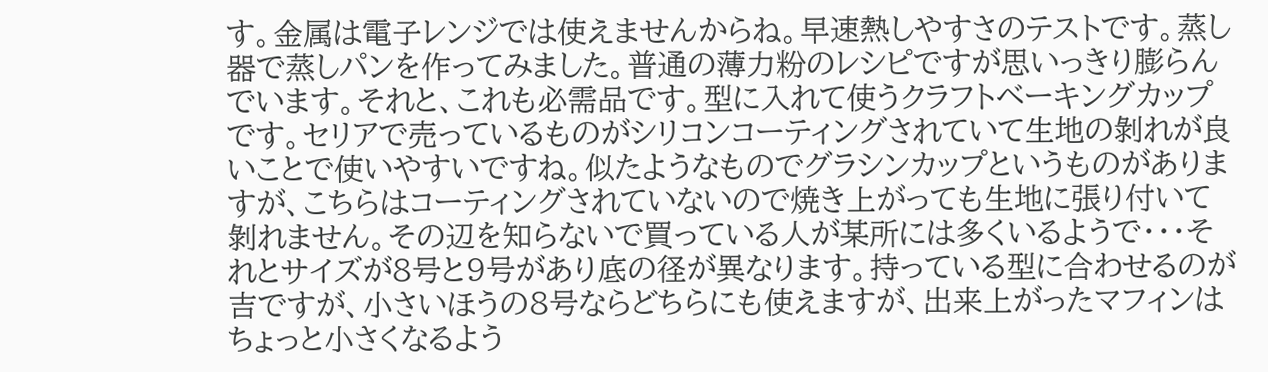す。金属は電子レンジでは使えませんからね。早速熱しやすさのテストです。蒸し器で蒸しパンを作ってみました。普通の薄力粉のレシピですが思いっきり膨らんでいます。それと、これも必需品です。型に入れて使うクラフトベーキングカップです。セリアで売っているものがシリコンコーティングされていて生地の剝れが良いことで使いやすいですね。似たようなものでグラシンカップというものがありますが、こちらはコーティングされていないので焼き上がっても生地に張り付いて剝れません。その辺を知らないで買っている人が某所には多くいるようで・・・それとサイズが8号と9号があり底の径が異なります。持っている型に合わせるのが吉ですが、小さいほうの8号ならどちらにも使えますが、出来上がったマフィンはちょっと小さくなるよう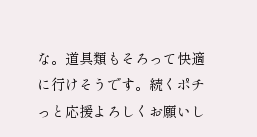な。道具類もそろって快適に行けそうです。続くポチっと応援よろしくお願いし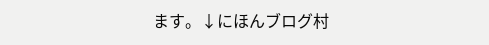ます。↓にほんブログ村